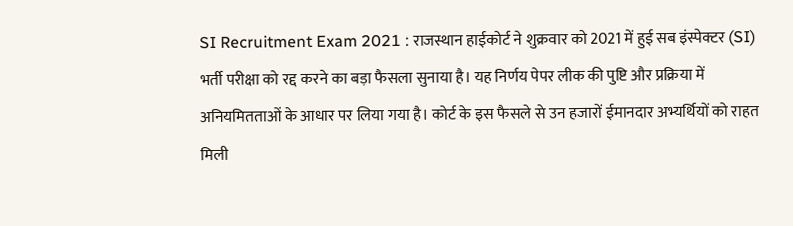SI Recruitment Exam 2021 : राजस्थान हाईकोर्ट ने शुक्रवार को 2021 में हुई सब इंस्पेक्टर (SI) भर्ती परीक्षा को रद्द करने का बड़ा फैसला सुनाया है। यह निर्णय पेपर लीक की पुष्टि और प्रक्रिया में अनियमितताओं के आधार पर लिया गया है। कोर्ट के इस फैसले से उन हजारों ईमानदार अभ्यर्थियों को राहत मिली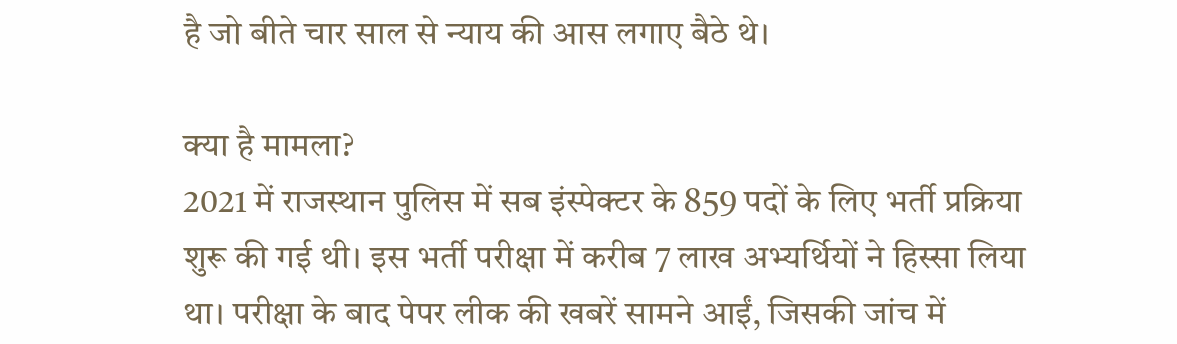है जो बीते चार साल से न्याय की आस लगाए बैठे थे।

क्या है मामला?
2021 में राजस्थान पुलिस में सब इंस्पेक्टर के 859 पदों के लिए भर्ती प्रक्रिया शुरू की गई थी। इस भर्ती परीक्षा में करीब 7 लाख अभ्यर्थियों ने हिस्सा लिया था। परीक्षा के बाद पेपर लीक की खबरें सामने आईं, जिसकी जांच में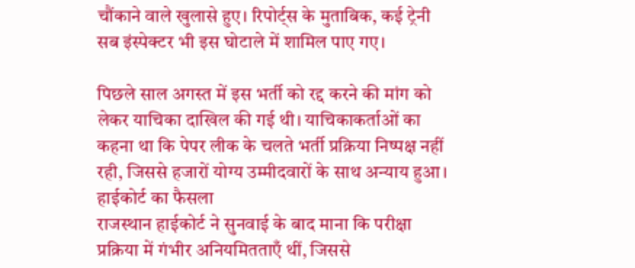चौंकाने वाले खुलासे हुए। रिपोर्ट्स के मुताबिक, कई ट्रेनी सब इंस्पेक्टर भी इस घोटाले में शामिल पाए गए।

पिछले साल अगस्त में इस भर्ती को रद्द करने की मांग को लेकर याचिका दाखिल की गई थी। याचिकाकर्ताओं का कहना था कि पेपर लीक के चलते भर्ती प्रक्रिया निष्पक्ष नहीं रही, जिससे हजारों योग्य उम्मीदवारों के साथ अन्याय हुआ।
हाईकोर्ट का फैसला
राजस्थान हाईकोर्ट ने सुनवाई के बाद माना कि परीक्षा प्रक्रिया में गंभीर अनियमितताएँ थीं, जिससे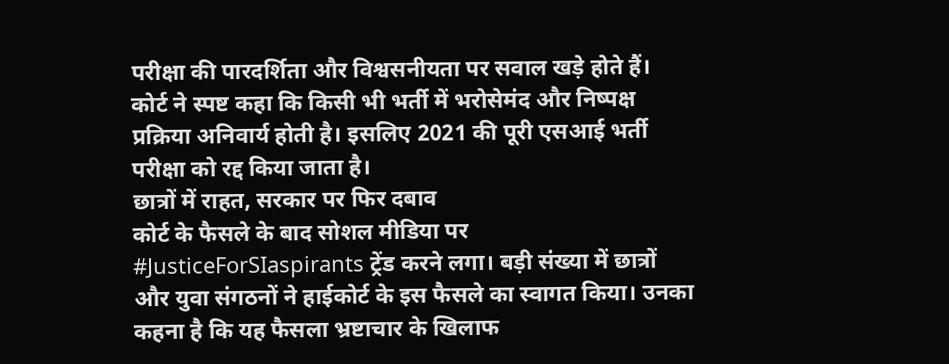परीक्षा की पारदर्शिता और विश्वसनीयता पर सवाल खड़े होते हैं। कोर्ट ने स्पष्ट कहा कि किसी भी भर्ती में भरोसेमंद और निष्पक्ष प्रक्रिया अनिवार्य होती है। इसलिए 2021 की पूरी एसआई भर्ती परीक्षा को रद्द किया जाता है।
छात्रों में राहत, सरकार पर फिर दबाव
कोर्ट के फैसले के बाद सोशल मीडिया पर #JusticeForSIaspirants ट्रेंड करने लगा। बड़ी संख्या में छात्रों और युवा संगठनों ने हाईकोर्ट के इस फैसले का स्वागत किया। उनका कहना है कि यह फैसला भ्रष्टाचार के खिलाफ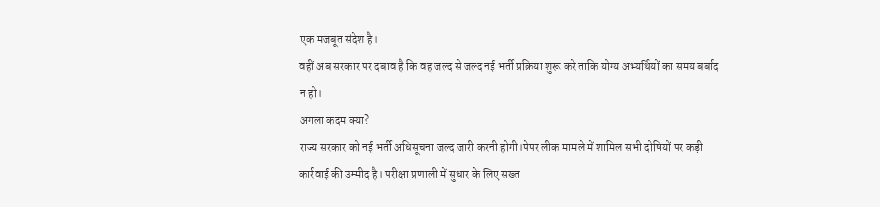एक मजबूत संदेश है।
वहीं अब सरकार पर दबाव है कि वह जल्द से जल्द नई भर्ती प्रक्रिया शुरू करे ताकि योग्य अभ्यर्थियों का समय बर्बाद न हो।
अगला कदम क्या?
राज्य सरकार को नई भर्ती अधिसूचना जल्द जारी करनी होगी।पेपर लीक मामले में शामिल सभी दोषियों पर कड़ी कार्रवाई की उम्मीद है। परीक्षा प्रणाली में सुधार के लिए सख्त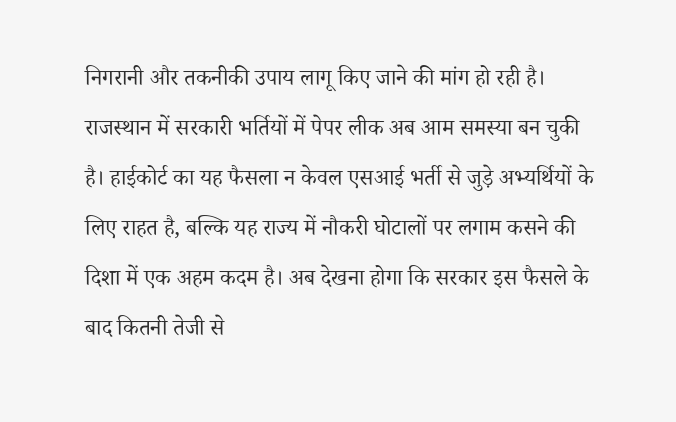निगरानी और तकनीकी उपाय लागू किए जाने की मांग हो रही है। राजस्थान में सरकारी भर्तियों में पेपर लीक अब आम समस्या बन चुकी है। हाईकोर्ट का यह फैसला न केवल एसआई भर्ती से जुड़े अभ्यर्थियों के लिए राहत है, बल्कि यह राज्य में नौकरी घोटालों पर लगाम कसने की दिशा में एक अहम कदम है। अब देखना होगा कि सरकार इस फैसले के बाद कितनी तेजी से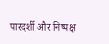पारदर्शी और निष्पक्ष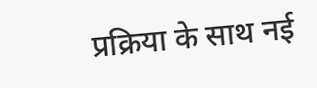प्रक्रिया के साथ नई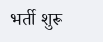भर्ती शुरू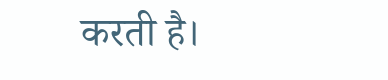करती है।